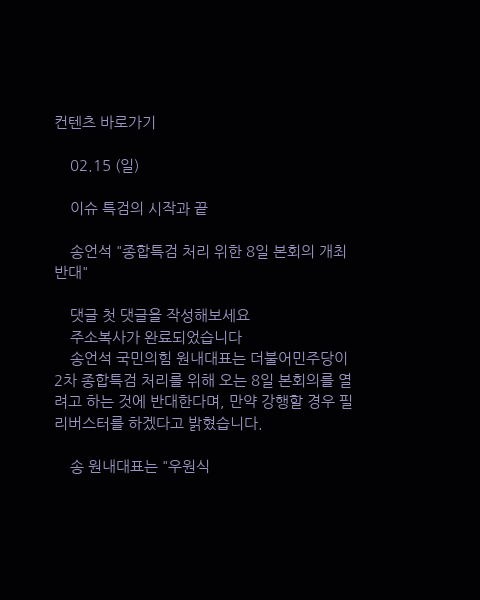컨텐츠 바로가기

    02.15 (일)

    이슈 특검의 시작과 끝

    송언석 "종합특검 처리 위한 8일 본회의 개최 반대"

    댓글 첫 댓글을 작성해보세요
    주소복사가 완료되었습니다
    송언석 국민의힘 원내대표는 더불어민주당이 2차 종합특검 처리를 위해 오는 8일 본회의를 열려고 하는 것에 반대한다며, 만약 강행할 경우 필리버스터를 하겠다고 밝혔습니다.

    송 원내대표는 "우원식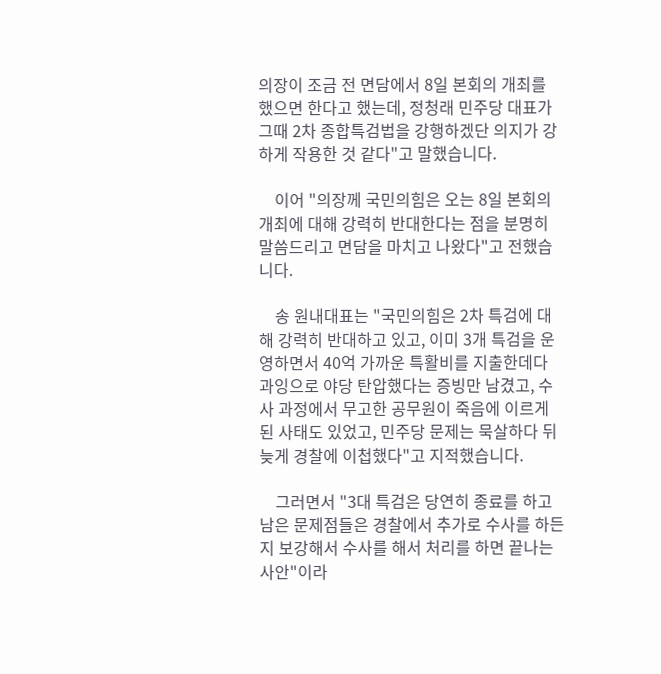의장이 조금 전 면담에서 8일 본회의 개최를 했으면 한다고 했는데, 정청래 민주당 대표가 그때 2차 종합특검법을 강행하겠단 의지가 강하게 작용한 것 같다"고 말했습니다.

    이어 "의장께 국민의힘은 오는 8일 본회의 개최에 대해 강력히 반대한다는 점을 분명히 말씀드리고 면담을 마치고 나왔다"고 전했습니다.

    송 원내대표는 "국민의힘은 2차 특검에 대해 강력히 반대하고 있고, 이미 3개 특검을 운영하면서 40억 가까운 특활비를 지출한데다 과잉으로 야당 탄압했다는 증빙만 남겼고, 수사 과정에서 무고한 공무원이 죽음에 이르게 된 사태도 있었고, 민주당 문제는 묵살하다 뒤늦게 경찰에 이첩했다"고 지적했습니다.

    그러면서 "3대 특검은 당연히 종료를 하고 남은 문제점들은 경찰에서 추가로 수사를 하든지 보강해서 수사를 해서 처리를 하면 끝나는 사안"이라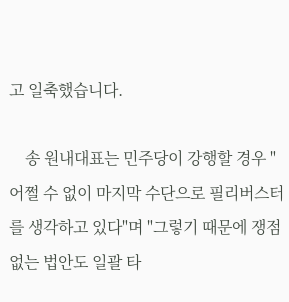고 일축했습니다.

    송 원내대표는 민주당이 강행할 경우 "어쩔 수 없이 마지막 수단으로 필리버스터를 생각하고 있다"며 "그렇기 때문에 쟁점없는 법안도 일괄 타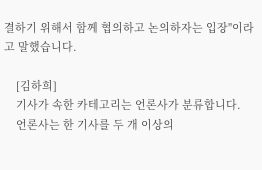결하기 위해서 함께 협의하고 논의하자는 입장"이라고 말했습니다.

    [김하희]
    기사가 속한 카테고리는 언론사가 분류합니다.
    언론사는 한 기사를 두 개 이상의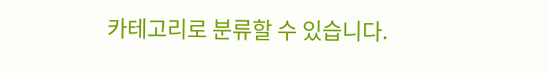카테고리로 분류할 수 있습니다.